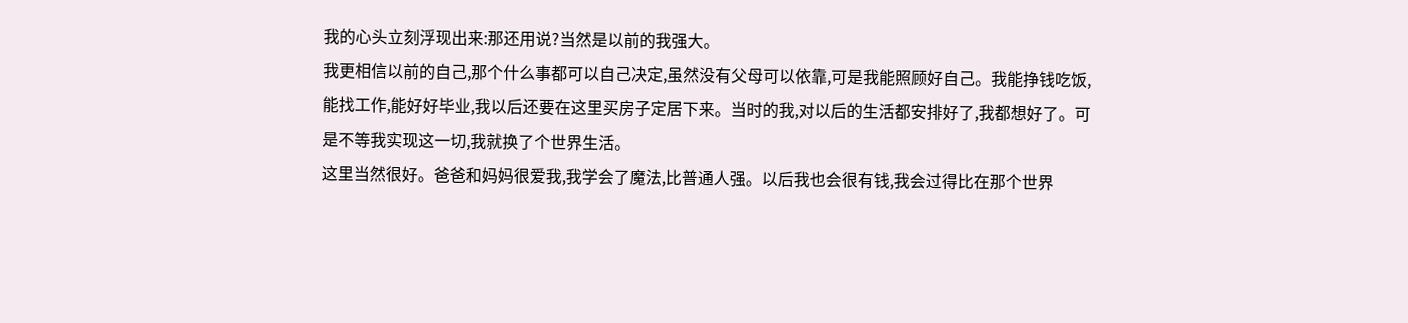我的心头立刻浮现出来:那还用说?当然是以前的我强大。
我更相信以前的自己,那个什么事都可以自己决定,虽然没有父母可以依靠,可是我能照顾好自己。我能挣钱吃饭,能找工作,能好好毕业,我以后还要在这里买房子定居下来。当时的我,对以后的生活都安排好了,我都想好了。可是不等我实现这一切,我就换了个世界生活。
这里当然很好。爸爸和妈妈很爱我,我学会了魔法,比普通人强。以后我也会很有钱,我会过得比在那个世界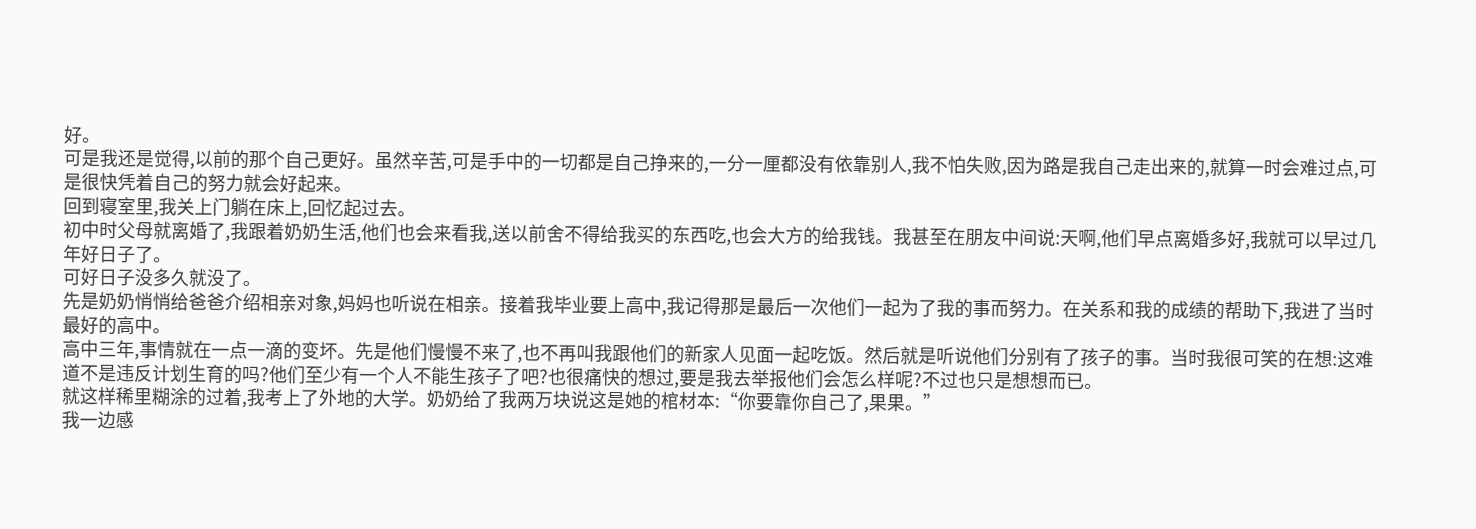好。
可是我还是觉得,以前的那个自己更好。虽然辛苦,可是手中的一切都是自己挣来的,一分一厘都没有依靠别人,我不怕失败,因为路是我自己走出来的,就算一时会难过点,可是很快凭着自己的努力就会好起来。
回到寝室里,我关上门躺在床上,回忆起过去。
初中时父母就离婚了,我跟着奶奶生活,他们也会来看我,送以前舍不得给我买的东西吃,也会大方的给我钱。我甚至在朋友中间说:天啊,他们早点离婚多好,我就可以早过几年好日子了。
可好日子没多久就没了。
先是奶奶悄悄给爸爸介绍相亲对象,妈妈也听说在相亲。接着我毕业要上高中,我记得那是最后一次他们一起为了我的事而努力。在关系和我的成绩的帮助下,我进了当时最好的高中。
高中三年,事情就在一点一滴的变坏。先是他们慢慢不来了,也不再叫我跟他们的新家人见面一起吃饭。然后就是听说他们分别有了孩子的事。当时我很可笑的在想:这难道不是违反计划生育的吗?他们至少有一个人不能生孩子了吧?也很痛快的想过,要是我去举报他们会怎么样呢?不过也只是想想而已。
就这样稀里糊涂的过着,我考上了外地的大学。奶奶给了我两万块说这是她的棺材本:“你要靠你自己了,果果。”
我一边感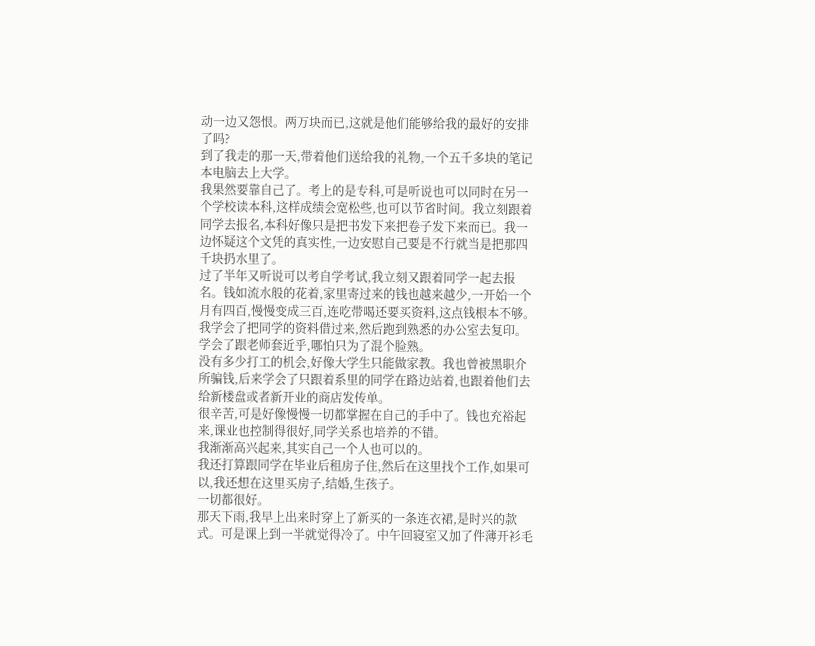动一边又怨恨。两万块而已,这就是他们能够给我的最好的安排了吗?
到了我走的那一天,带着他们送给我的礼物,一个五千多块的笔记本电脑去上大学。
我果然要靠自己了。考上的是专科,可是听说也可以同时在另一个学校读本科,这样成绩会宽松些,也可以节省时间。我立刻跟着同学去报名,本科好像只是把书发下来把卷子发下来而已。我一边怀疑这个文凭的真实性,一边安慰自己要是不行就当是把那四千块扔水里了。
过了半年又听说可以考自学考试,我立刻又跟着同学一起去报名。钱如流水般的花着,家里寄过来的钱也越来越少,一开始一个月有四百,慢慢变成三百,连吃带喝还要买资料,这点钱根本不够。
我学会了把同学的资料借过来,然后跑到熟悉的办公室去复印。学会了跟老师套近乎,哪怕只为了混个脸熟。
没有多少打工的机会,好像大学生只能做家教。我也曾被黑职介所骗钱,后来学会了只跟着系里的同学在路边站着,也跟着他们去给新楼盘或者新开业的商店发传单。
很辛苦,可是好像慢慢一切都掌握在自己的手中了。钱也充裕起来,课业也控制得很好,同学关系也培养的不错。
我渐渐高兴起来,其实自己一个人也可以的。
我还打算跟同学在毕业后租房子住,然后在这里找个工作,如果可以,我还想在这里买房子,结婚,生孩子。
一切都很好。
那天下雨,我早上出来时穿上了新买的一条连衣裙,是时兴的款式。可是课上到一半就觉得冷了。中午回寝室又加了件薄开衫毛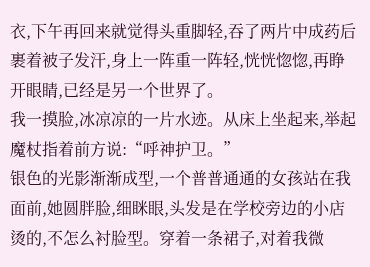衣,下午再回来就觉得头重脚轻,吞了两片中成药后裹着被子发汗,身上一阵重一阵轻,恍恍惚惚,再睁开眼睛,已经是另一个世界了。
我一摸脸,冰凉凉的一片水迹。从床上坐起来,举起魔杖指着前方说:“呼神护卫。”
银色的光影渐渐成型,一个普普通通的女孩站在我面前,她圆胖脸,细眯眼,头发是在学校旁边的小店烫的,不怎么衬脸型。穿着一条裙子,对着我微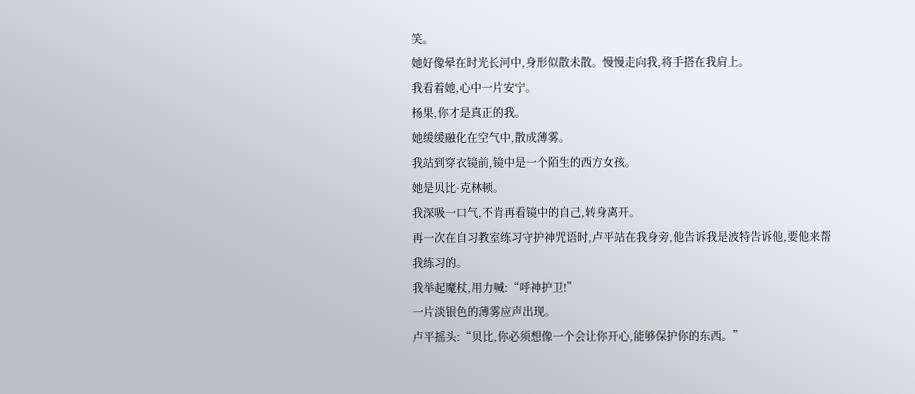笑。
她好像晕在时光长河中,身形似散未散。慢慢走向我,将手搭在我肩上。
我看着她,心中一片安宁。
杨果,你才是真正的我。
她缓缓融化在空气中,散成薄雾。
我站到穿衣镜前,镜中是一个陌生的西方女孩。
她是贝比·克林顿。
我深吸一口气,不肯再看镜中的自己,转身离开。
再一次在自习教室练习守护神咒语时,卢平站在我身旁,他告诉我是波特告诉他,要他来帮我练习的。
我举起魔杖,用力喊:“呼神护卫!”
一片淡银色的薄雾应声出现。
卢平摇头:“贝比,你必须想像一个会让你开心,能够保护你的东西。”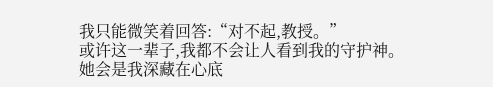我只能微笑着回答:“对不起,教授。”
或许这一辈子,我都不会让人看到我的守护神。
她会是我深藏在心底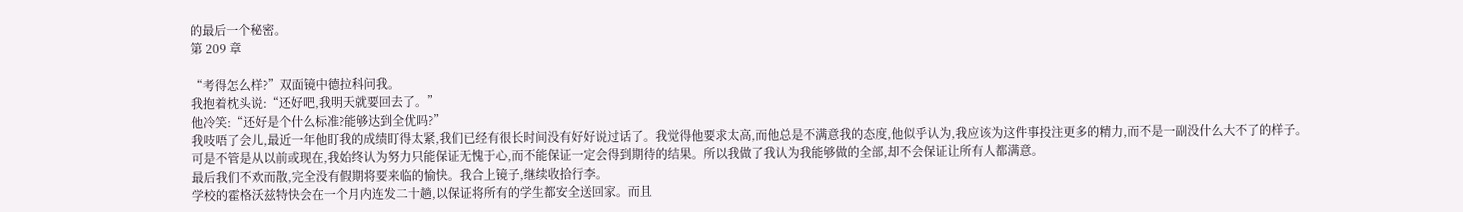的最后一个秘密。
第 209 章

“考得怎么样?”双面镜中德拉科问我。
我抱着枕头说:“还好吧,我明天就要回去了。”
他冷笑:“还好是个什么标准?能够达到全优吗?”
我吱唔了会儿,最近一年他盯我的成绩盯得太紧,我们已经有很长时间没有好好说过话了。我觉得他要求太高,而他总是不满意我的态度,他似乎认为,我应该为这件事投注更多的精力,而不是一副没什么大不了的样子。
可是不管是从以前或现在,我始终认为努力只能保证无愧于心,而不能保证一定会得到期待的结果。所以我做了我认为我能够做的全部,却不会保证让所有人都满意。
最后我们不欢而散,完全没有假期将要来临的愉快。我合上镜子,继续收拾行李。
学校的霍格沃兹特快会在一个月内连发二十趟,以保证将所有的学生都安全送回家。而且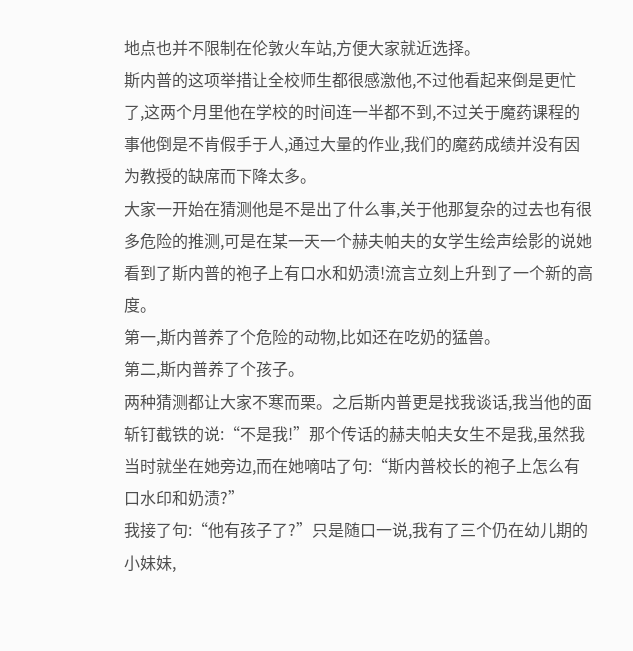地点也并不限制在伦敦火车站,方便大家就近选择。
斯内普的这项举措让全校师生都很感激他,不过他看起来倒是更忙了,这两个月里他在学校的时间连一半都不到,不过关于魔药课程的事他倒是不肯假手于人,通过大量的作业,我们的魔药成绩并没有因为教授的缺席而下降太多。
大家一开始在猜测他是不是出了什么事,关于他那复杂的过去也有很多危险的推测,可是在某一天一个赫夫帕夫的女学生绘声绘影的说她看到了斯内普的袍子上有口水和奶渍!流言立刻上升到了一个新的高度。
第一,斯内普养了个危险的动物,比如还在吃奶的猛兽。
第二,斯内普养了个孩子。
两种猜测都让大家不寒而栗。之后斯内普更是找我谈话,我当他的面斩钉截铁的说:“不是我!”那个传话的赫夫帕夫女生不是我,虽然我当时就坐在她旁边,而在她嘀咕了句:“斯内普校长的袍子上怎么有口水印和奶渍?”
我接了句:“他有孩子了?”只是随口一说,我有了三个仍在幼儿期的小妹妹,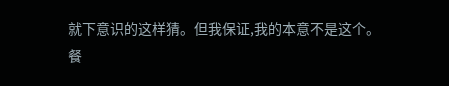就下意识的这样猜。但我保证,我的本意不是这个。
餐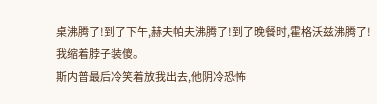桌沸腾了!到了下午,赫夫帕夫沸腾了!到了晚餐时,霍格沃兹沸腾了!
我缩着脖子装傻。
斯内普最后冷笑着放我出去,他阴冷恐怖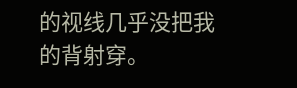的视线几乎没把我的背射穿。